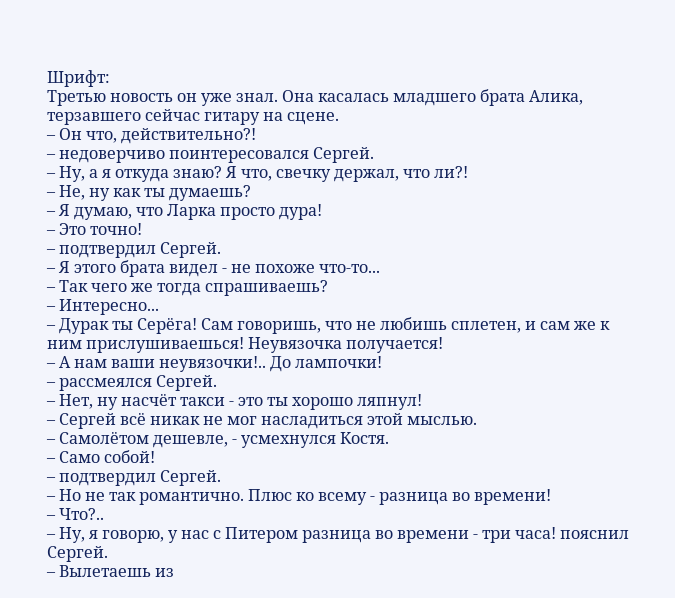Шрифт:
Третью новость он уже знал. Она касалась младшего брата Алика, терзавшего сейчас гитару на сцене.
– Он что, действительно?!
– недоверчиво поинтересовался Сергей.
– Ну, а я откуда знаю? Я что, свечку держал, что ли?!
– Не, ну как ты думаешь?
– Я думаю, что Ларка просто дура!
– Это точно!
– подтвердил Сергей.
– Я этого брата видел - не похоже что-то...
– Так чего же тогда спрашиваешь?
– Интересно...
– Дурак ты Серёга! Сам говоришь, что не любишь сплетен, и сам же к ним прислушиваешься! Неувязочка получается!
– А нам ваши неувязочки!.. До лампочки!
– рассмеялся Сергей.
– Нет, ну насчёт такси - это ты хорошо ляпнул!
– Сергей всё никак не мог насладиться этой мыслью.
– Самолётом дешевле, - усмехнулся Костя.
– Само собой!
– подтвердил Сергей.
– Но не так романтично. Плюс ко всему - разница во времени!
– Что?..
– Ну, я говорю, у нас с Питером разница во времени - три часа! пояснил Сергей.
– Вылетаешь из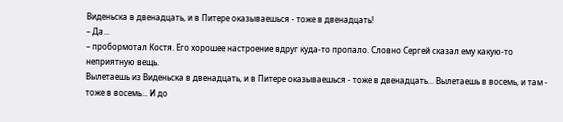Виденьска в двенадцать, и в Питере оказываешься - тоже в двенадцать!
– Да...
– пробормотал Костя. Его хорошее настроение вдруг куда-то пропало. Словно Сергей сказал ему какую-то неприятную вещь.
Вылетаешь из Виденьска в двенадцать, и в Питере оказываешься - тоже в двенадцать... Вылетаешь в восемь, и там - тоже в восемь... И до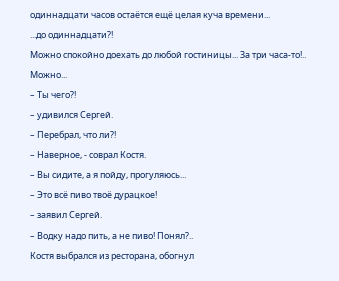одиннадцати часов остаётся ещё целая куча времени...
...до одиннадцати?!
Можно спокойно доехать до любой гостиницы... За три часа-то!.. Можно...
– Ты чего?!
– удивился Сергей.
– Перебрал, что ли?!
– Наверное, - соврал Костя.
– Вы сидите, а я пойду, прогуляюсь...
– Это всё пиво твоё дурацкое!
– заявил Сергей.
– Водку надо пить, а не пиво! Понял?..
Костя выбрался из ресторана, обогнул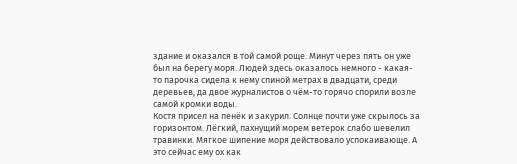здание и оказался в той самой роще. Минут через пять он уже был на берегу моря. Людей здесь оказалось немного - какая-то парочка сидела к нему спиной метрах в двадцати, среди деревьев, да двое журналистов о чём-то горячо спорили возле самой кромки воды.
Костя присел на пенёк и закурил. Солнце почти уже скрылось за горизонтом. Лёгкий, пахнущий морем ветерок слабо шевелил травинки. Мягкое шипение моря действовало успокаивающе. А это сейчас ему ох как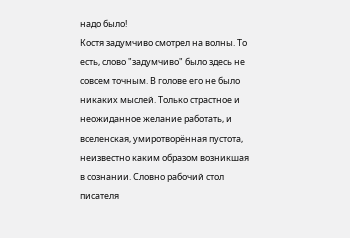надо было!
Костя задумчиво смотрел на волны. То есть, слово "задумчиво" было здесь не совсем точным. В голове его не было никаких мыслей. Только страстное и неожиданное желание работать, и вселенская, умиротворённая пустота, неизвестно каким образом возникшая в сознании. Словно рабочий стол писателя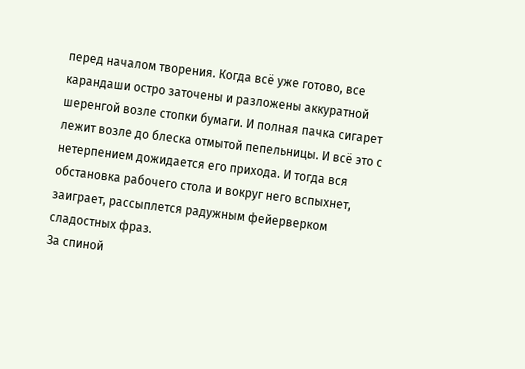перед началом творения. Когда всё уже готово, все карандаши остро заточены и разложены аккуратной шеренгой возле стопки бумаги. И полная пачка сигарет лежит возле до блеска отмытой пепельницы. И всё это с нетерпением дожидается его прихода. И тогда вся обстановка рабочего стола и вокруг него вспыхнет, заиграет, рассыплется радужным фейерверком сладостных фраз.
За спиной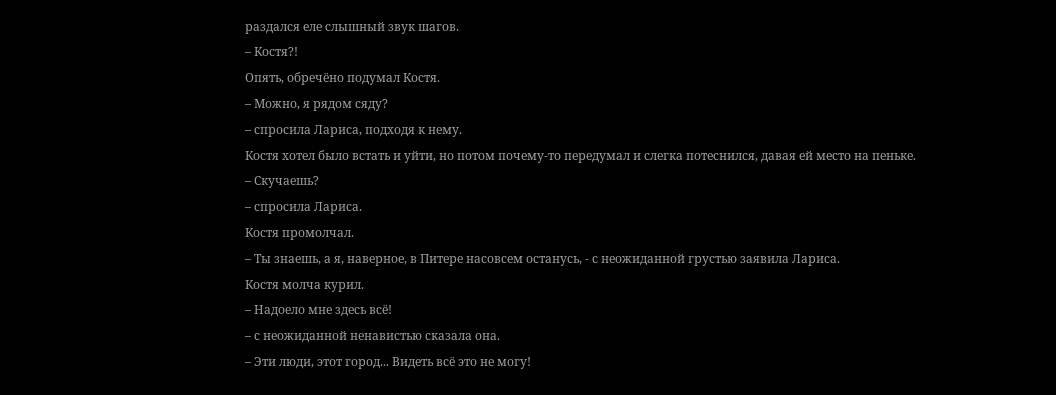раздался еле слышный звук шагов.
– Костя?!
Опять, обречёно подумал Костя.
– Можно, я рядом сяду?
– спросила Лариса, подходя к нему.
Костя хотел было встать и уйти, но потом почему-то передумал и слегка потеснился, давая ей место на пеньке.
– Скучаешь?
– спросила Лариса.
Костя промолчал.
– Ты знаешь, а я, наверное, в Питере насовсем останусь, - с неожиданной грустью заявила Лариса.
Костя молча курил.
– Надоело мне здесь всё!
– с неожиданной ненавистью сказала она.
– Эти люди, этот город... Видеть всё это не могу!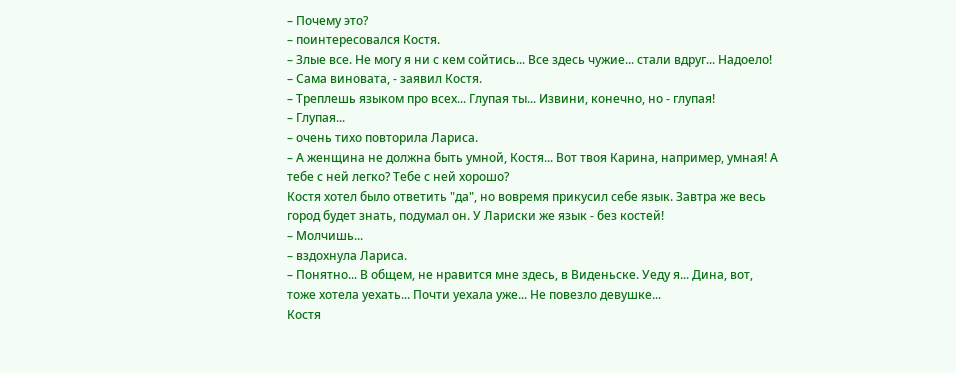– Почему это?
– поинтересовался Костя.
– Злые все. Не могу я ни с кем сойтись... Все здесь чужие... стали вдруг... Надоело!
– Сама виновата, - заявил Костя.
– Треплешь языком про всех... Глупая ты... Извини, конечно, но - глупая!
– Глупая...
– очень тихо повторила Лариса.
– А женщина не должна быть умной, Костя... Вот твоя Карина, например, умная! А тебе с ней легко? Тебе с ней хорошо?
Костя хотел было ответить "да", но вовремя прикусил себе язык. Завтра же весь город будет знать, подумал он. У Лариски же язык - без костей!
– Молчишь...
– вздохнула Лариса.
– Понятно... В общем, не нравится мне здесь, в Виденьске. Уеду я... Дина, вот, тоже хотела уехать... Почти уехала уже... Не повезло девушке...
Костя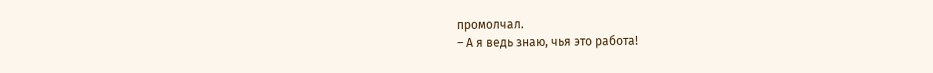промолчал.
– А я ведь знаю, чья это работа!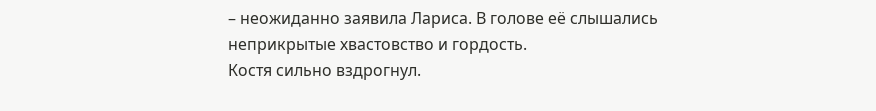– неожиданно заявила Лариса. В голове её слышались неприкрытые хвастовство и гордость.
Костя сильно вздрогнул.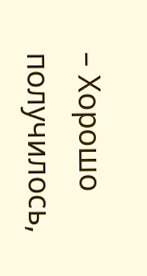– Хорошо получилось,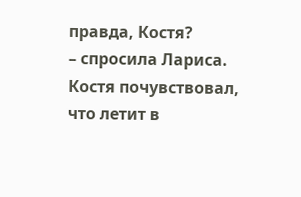правда, Костя?
– спросила Лариса.
Костя почувствовал, что летит в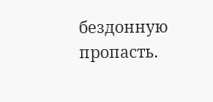бездонную пропасть.